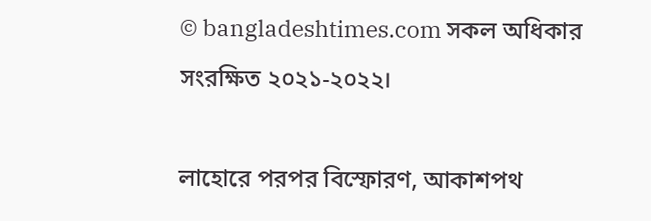© bangladeshtimes.com সকল অধিকার সংরক্ষিত ২০২১-২০২২।

লাহোরে পরপর বিস্ফোরণ, আকাশপথ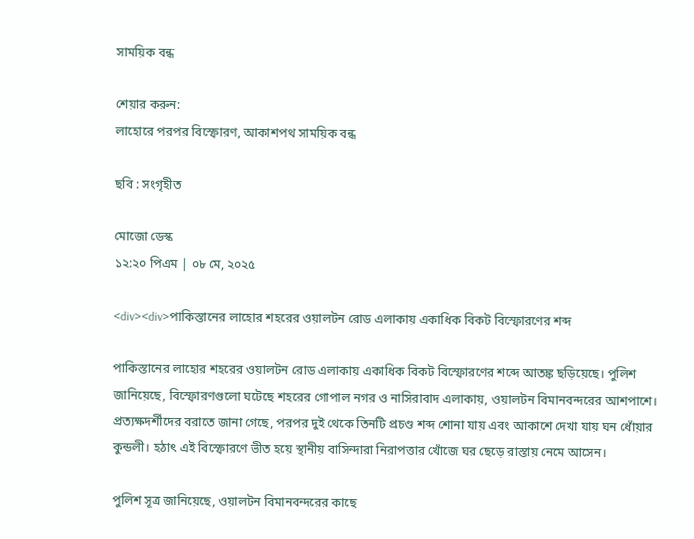সাময়িক বন্ধ

শেয়ার করুন:
লাহোরে পরপর বিস্ফোরণ, আকাশপথ সাময়িক বন্ধ

ছবি : সংগৃহীত

মোজো ডেস্ক
১২:২০ পিএম | ০৮ মে, ২০২৫

<div><div>পাকিস্তানের লাহোর শহরের ওয়ালটন রোড এলাকায় একাধিক বিকট বিস্ফোরণের শব্দ

পাকিস্তানের লাহোর শহরের ওয়ালটন রোড এলাকায় একাধিক বিকট বিস্ফোরণের শব্দে আতঙ্ক ছড়িয়েছে। পুলিশ জানিয়েছে, বিস্ফোরণগুলো ঘটেছে শহরের গোপাল নগর ও নাসিরাবাদ এলাকায়, ওয়ালটন বিমানবন্দরের আশপাশে। প্রত্যক্ষদর্শীদের বরাতে জানা গেছে, পরপর দুই থেকে তিনটি প্রচণ্ড শব্দ শোনা যায় এবং আকাশে দেখা যায় ঘন ধোঁয়ার কুন্ডলী। হঠাৎ এই বিস্ফোরণে ভীত হয়ে স্থানীয় বাসিন্দারা নিরাপত্তার খোঁজে ঘর ছেড়ে রাস্তায় নেমে আসেন।

পুলিশ সূত্র জানিয়েছে, ওয়ালটন বিমানবন্দরের কাছে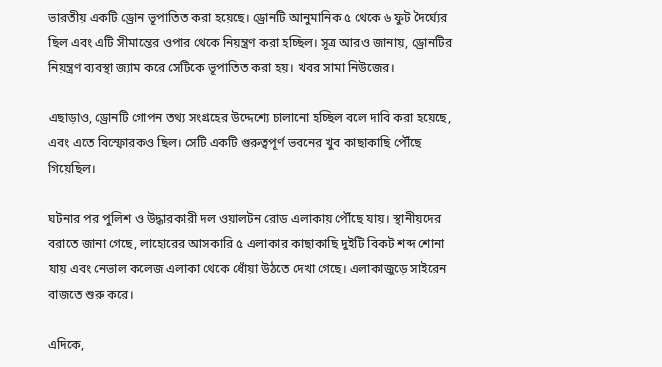ভারতীয় একটি ড্রোন ভূপাতিত করা হয়েছে। ড্রোনটি আনুমানিক ৫ থেকে ৬ ফুট দৈর্ঘ্যের ছিল এবং এটি সীমান্তের ওপার থেকে নিয়ন্ত্রণ করা হচ্ছিল। সূত্র আরও জানায়, ড্রোনটির নিয়ন্ত্রণ ব্যবস্থা জ্যাম করে সেটিকে ভূপাতিত করা হয়। খবর সামা নিউজের।

এছাড়াও, ড্রোনটি গোপন তথ্য সংগ্রহের উদ্দেশ্যে চালানো হচ্ছিল বলে দাবি করা হয়েছে, এবং এতে বিস্ফোরকও ছিল। সেটি একটি গুরুত্বপূর্ণ ভবনের খুব কাছাকাছি পৌঁছে গিয়েছিল।

ঘটনার পর পুলিশ ও উদ্ধারকারী দল ওয়ালটন রোড এলাকায় পৌঁছে যায়। স্থানীয়দের বরাতে জানা গেছে, লাহোরের আসকারি ৫ এলাকার কাছাকাছি দুইটি বিকট শব্দ শোনা যায় এবং নেভাল কলেজ এলাকা থেকে ধোঁয়া উঠতে দেখা গেছে। এলাকাজুড়ে সাইরেন বাজতে শুরু করে।

এদিকে,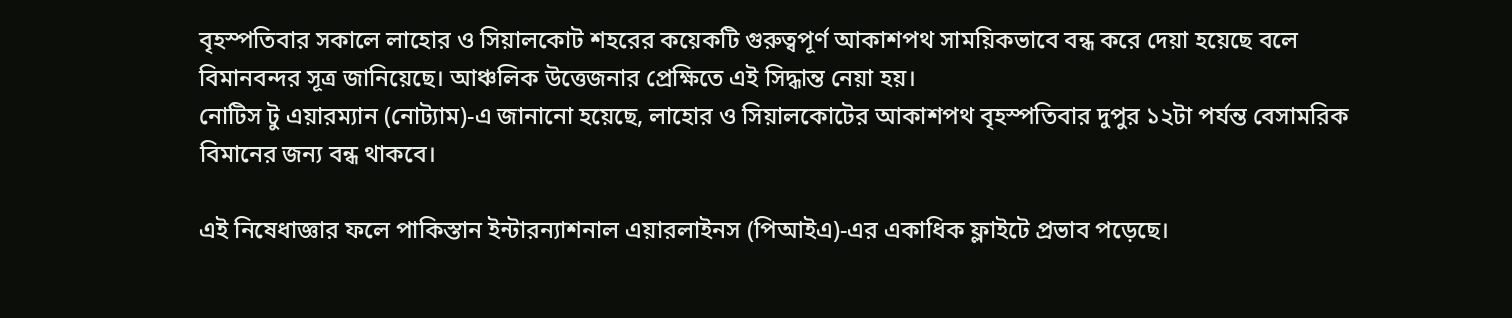বৃহস্পতিবার সকালে লাহোর ও সিয়ালকোট শহরের কয়েকটি গুরুত্বপূর্ণ আকাশপথ সাময়িকভাবে বন্ধ করে দেয়া হয়েছে বলে বিমানবন্দর সূত্র জানিয়েছে। আঞ্চলিক উত্তেজনার প্রেক্ষিতে এই সিদ্ধান্ত নেয়া হয়।
নোটিস টু এয়ারম্যান (নোট্যাম)-এ জানানো হয়েছে, লাহোর ও সিয়ালকোটের আকাশপথ বৃহস্পতিবার দুপুর ১২টা পর্যন্ত বেসামরিক বিমানের জন্য বন্ধ থাকবে।

এই নিষেধাজ্ঞার ফলে পাকিস্তান ইন্টারন্যাশনাল এয়ারলাইনস (পিআইএ)-এর একাধিক ফ্লাইটে প্রভাব পড়েছে।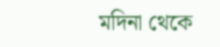মদিনা থেকে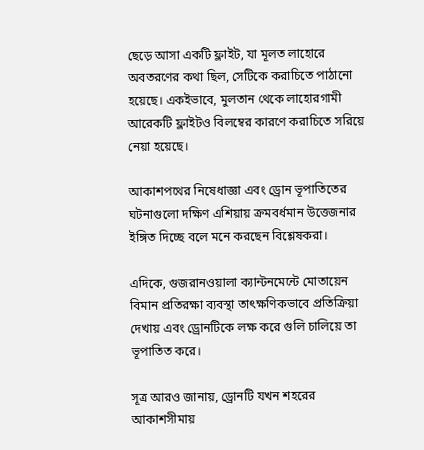ছেড়ে আসা একটি ফ্লাইট, যা মূলত লাহোরে অবতরণের কথা ছিল, সেটিকে করাচিতে পাঠানো হয়েছে। একইভাবে, মুলতান থেকে লাহোরগামী আরেকটি ফ্লাইটও বিলম্বের কারণে করাচিতে সরিয়ে নেয়া হয়েছে।

আকাশপথের নিষেধাজ্ঞা এবং ড্রোন ভূপাতিতের ঘটনাগুলো দক্ষিণ এশিয়ায় ক্রমবর্ধমান উত্তেজনার ইঙ্গিত দিচ্ছে বলে মনে করছেন বিশ্লেষকরা।

এদিকে, গুজরানওয়ালা ক্যান্টনমেন্টে মোতায়েন বিমান প্রতিরক্ষা ব্যবস্থা তাৎক্ষণিকভাবে প্রতিক্রিয়া দেখায় এবং ড্রোনটিকে লক্ষ করে গুলি চালিয়ে তা ভূপাতিত করে।

সূত্র আরও জানায়, ড্রোনটি যখন শহরের আকাশসীমায়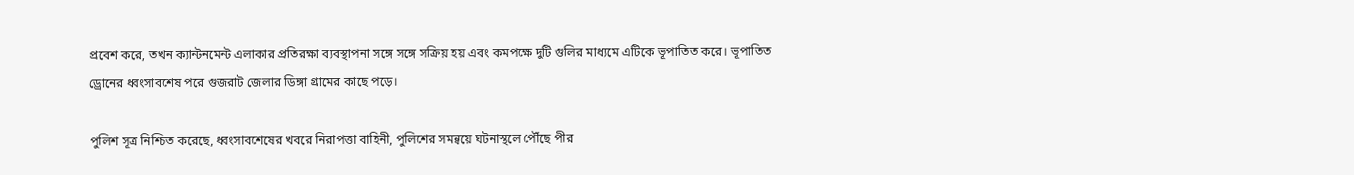প্রবেশ করে, তখন ক্যান্টনমেন্ট এলাকার প্রতিরক্ষা ব্যবস্থাপনা সঙ্গে সঙ্গে সক্রিয় হয় এবং কমপক্ষে দুটি গুলির মাধ্যমে এটিকে ভূপাতিত করে। ভূপাতিত ড্রোনের ধ্বংসাবশেষ পরে গুজরাট জেলার ডিঙ্গা গ্রামের কাছে পড়ে।

পুলিশ সূত্র নিশ্চিত করেছে, ধ্বংসাবশেষের খবরে নিরাপত্তা বাহিনী, পুলিশের সমন্বয়ে ঘটনাস্থলে পৌঁছে পীর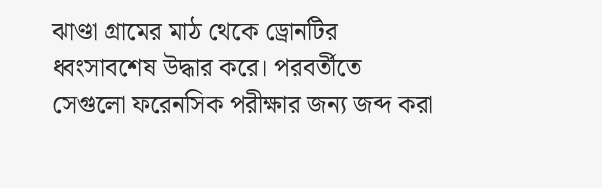ঝাণ্ডা গ্রামের মাঠ থেকে ড্রোনটির ধ্বংসাবশেষ উদ্ধার করে। পরবর্তীতে সেগুলো ফরেনসিক পরীক্ষার জন্য জব্দ করা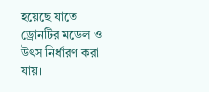হয়েছে যাতে ড্রোনটির মডেল ও উৎস নির্ধারণ করা যায়।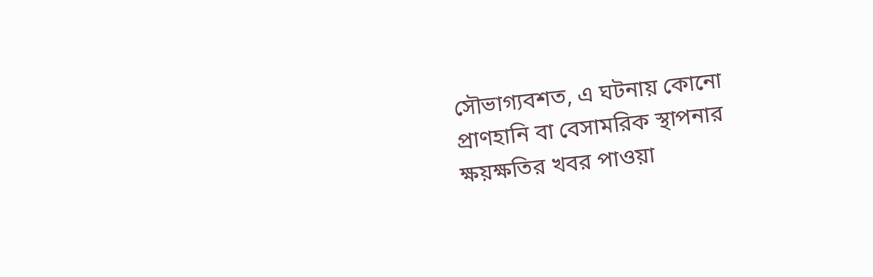সৌভাগ্যবশত, এ ঘটনায় কোনো প্রাণহানি বা বেসামরিক স্থাপনার ক্ষয়ক্ষতির খবর পাওয়া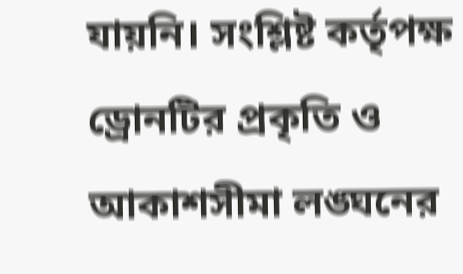যায়নি। সংশ্লিষ্ট কর্তৃপক্ষ ড্রোনটির প্রকৃতি ও আকাশসীমা লঙ্ঘনের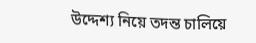উদ্দেশ্য নিয়ে তদন্ত চালিয়ে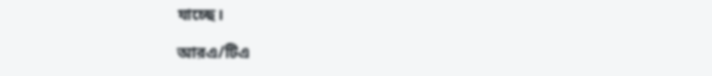যাচ্ছে।

আরএ/টিএ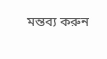মন্তব্য করুন